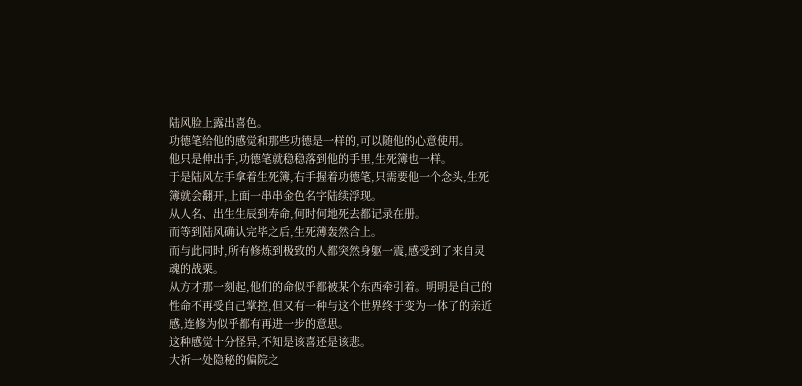陆风脸上露出喜色。
功德笔给他的感觉和那些功德是一样的,可以随他的心意使用。
他只是伸出手,功德笔就稳稳落到他的手里,生死簿也一样。
于是陆风左手拿着生死簿,右手握着功德笔,只需要他一个念头,生死簿就会翻开,上面一串串金色名字陆续浮现。
从人名、出生生辰到寿命,何时何地死去都记录在册。
而等到陆风确认完毕之后,生死薄轰然合上。
而与此同时,所有修炼到极致的人都突然身躯一震,感受到了来自灵魂的战栗。
从方才那一刻起,他们的命似乎都被某个东西牵引着。明明是自己的性命不再受自己掌控,但又有一种与这个世界终于变为一体了的亲近感,连修为似乎都有再进一步的意思。
这种感觉十分怪异,不知是该喜还是该悲。
大祈一处隐秘的偏院之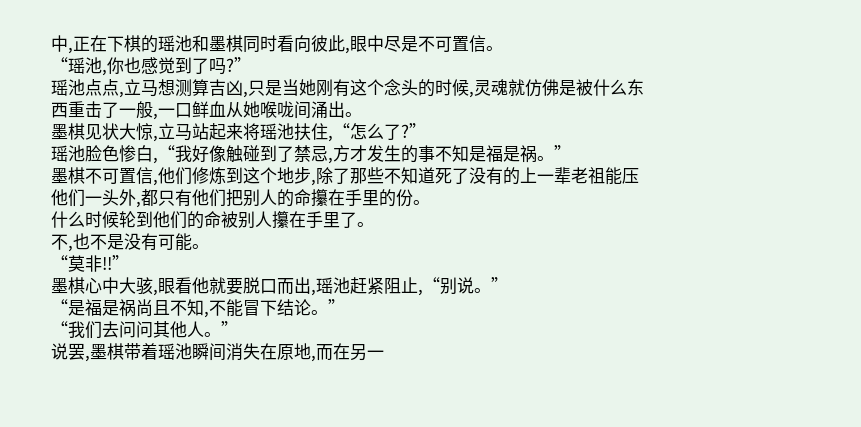中,正在下棋的瑶池和墨棋同时看向彼此,眼中尽是不可置信。
“瑶池,你也感觉到了吗?”
瑶池点点,立马想测算吉凶,只是当她刚有这个念头的时候,灵魂就仿佛是被什么东西重击了一般,一口鲜血从她喉咙间涌出。
墨棋见状大惊,立马站起来将瑶池扶住,“怎么了?”
瑶池脸色惨白,“我好像触碰到了禁忌,方才发生的事不知是福是祸。”
墨棋不可置信,他们修炼到这个地步,除了那些不知道死了没有的上一辈老祖能压他们一头外,都只有他们把别人的命攥在手里的份。
什么时候轮到他们的命被别人攥在手里了。
不,也不是没有可能。
“莫非!!”
墨棋心中大骇,眼看他就要脱口而出,瑶池赶紧阻止,“别说。”
“是福是祸尚且不知,不能冒下结论。”
“我们去问问其他人。”
说罢,墨棋带着瑶池瞬间消失在原地,而在另一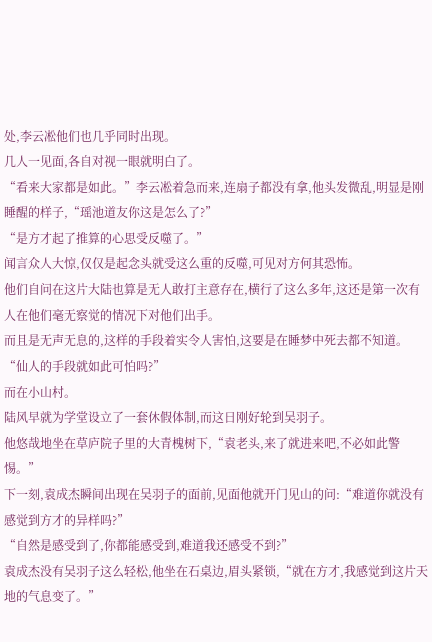处,李云凇他们也几乎同时出现。
几人一见面,各自对视一眼就明白了。
“看来大家都是如此。”李云凇着急而来,连扇子都没有拿,他头发微乱,明显是刚睡醒的样子,“瑶池道友你这是怎么了?”
“是方才起了推算的心思受反噬了。”
闻言众人大惊,仅仅是起念头就受这么重的反噬,可见对方何其恐怖。
他们自问在这片大陆也算是无人敢打主意存在,横行了这么多年,这还是第一次有人在他们毫无察觉的情况下对他们出手。
而且是无声无息的,这样的手段着实令人害怕,这要是在睡梦中死去都不知道。
“仙人的手段就如此可怕吗?”
而在小山村。
陆风早就为学堂设立了一套休假体制,而这日刚好轮到吴羽子。
他悠哉地坐在草庐院子里的大青槐树下,“袁老头,来了就进来吧,不必如此警惕。”
下一刻,袁成杰瞬间出现在吴羽子的面前,见面他就开门见山的问:“难道你就没有感觉到方才的异样吗?”
“自然是感受到了,你都能感受到,难道我还感受不到?”
袁成杰没有吴羽子这么轻松,他坐在石桌边,眉头紧锁,“就在方才,我感觉到这片天地的气息变了。”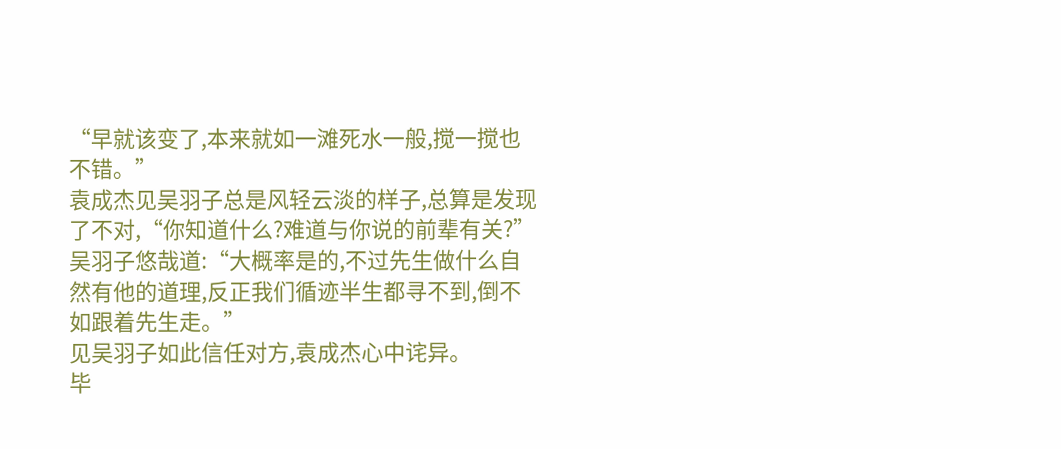“早就该变了,本来就如一滩死水一般,搅一搅也不错。”
袁成杰见吴羽子总是风轻云淡的样子,总算是发现了不对,“你知道什么?难道与你说的前辈有关?”
吴羽子悠哉道:“大概率是的,不过先生做什么自然有他的道理,反正我们循迹半生都寻不到,倒不如跟着先生走。”
见吴羽子如此信任对方,袁成杰心中诧异。
毕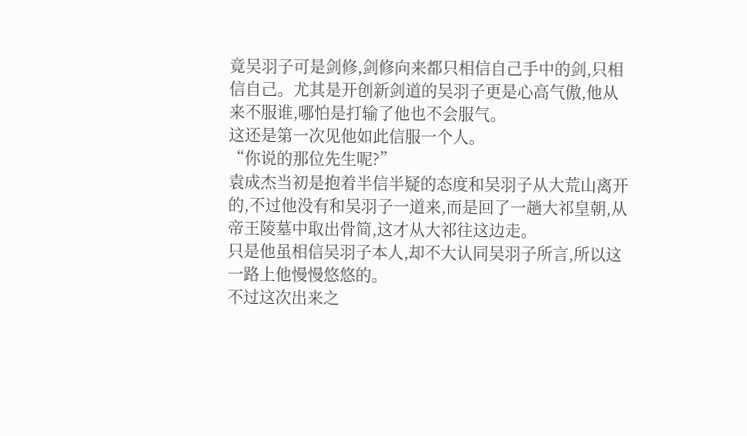竟吴羽子可是剑修,剑修向来都只相信自己手中的剑,只相信自己。尤其是开创新剑道的吴羽子更是心高气傲,他从来不服谁,哪怕是打输了他也不会服气。
这还是第一次见他如此信服一个人。
“你说的那位先生呢?”
袁成杰当初是抱着半信半疑的态度和吴羽子从大荒山离开的,不过他没有和吴羽子一道来,而是回了一趟大祁皇朝,从帝王陵墓中取出骨简,这才从大祁往这边走。
只是他虽相信吴羽子本人,却不大认同吴羽子所言,所以这一路上他慢慢悠悠的。
不过这次出来之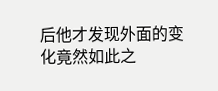后他才发现外面的变化竟然如此之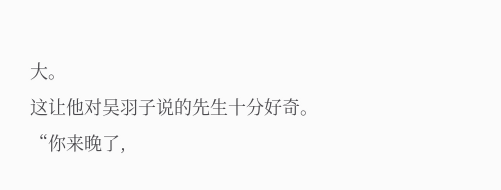大。
这让他对吴羽子说的先生十分好奇。
“你来晚了,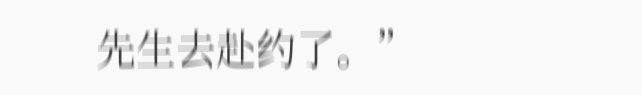先生去赴约了。”